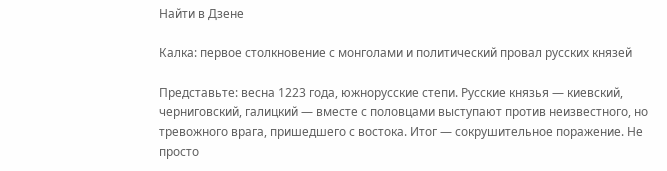Найти в Дзене

Калка: первое столкновение с монголами и политический провал русских князей

Представьте: весна 1223 года, южнорусские степи. Русские князья — киевский, черниговский, галицкий — вместе с половцами выступают против неизвестного, но тревожного врага, пришедшего с востока. Итог — сокрушительное поражение. Не просто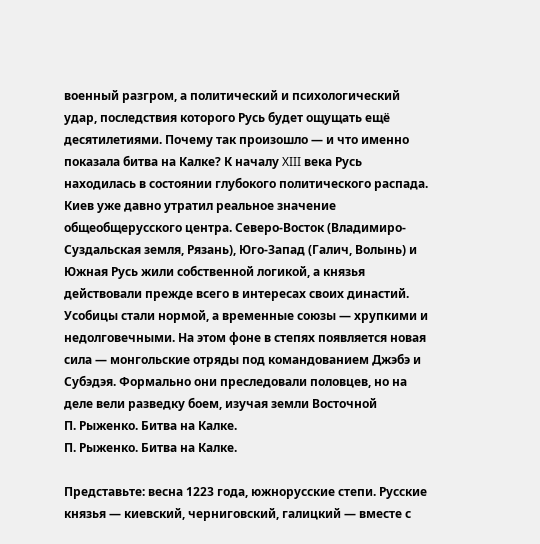военный разгром, а политический и психологический удар, последствия которого Русь будет ощущать ещё десятилетиями. Почему так произошло — и что именно показала битва на Калке? К началу XIII века Русь находилась в состоянии глубокого политического распада. Киев уже давно утратил реальное значение общеобщерусского центра. Северо-Восток (Владимиро-Суздальская земля, Рязань), Юго-Запад (Галич, Волынь) и Южная Русь жили собственной логикой, а князья действовали прежде всего в интересах своих династий. Усобицы стали нормой, а временные союзы — хрупкими и недолговечными. На этом фоне в степях появляется новая сила — монгольские отряды под командованием Джэбэ и Субэдэя. Формально они преследовали половцев, но на деле вели разведку боем, изучая земли Восточной
П. Рыженко. Битва на Калке.
П. Рыженко. Битва на Калке.

Представьте: весна 1223 года, южнорусские степи. Русские князья — киевский, черниговский, галицкий — вместе с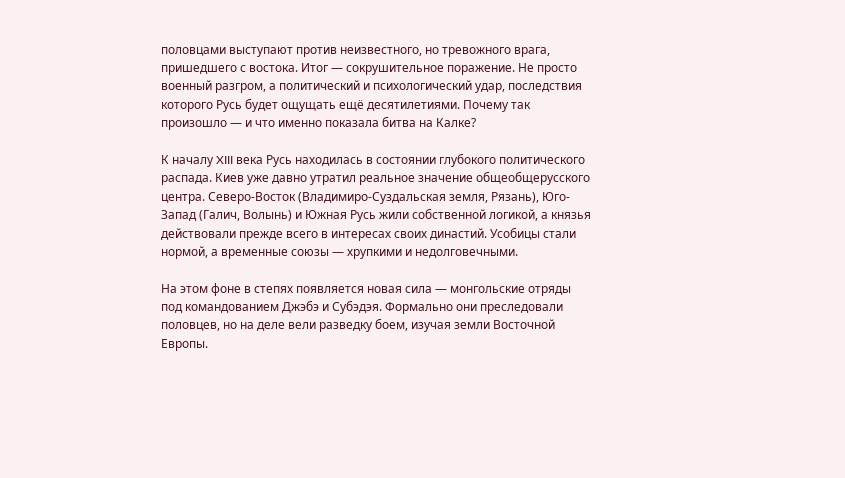половцами выступают против неизвестного, но тревожного врага, пришедшего с востока. Итог — сокрушительное поражение. Не просто военный разгром, а политический и психологический удар, последствия которого Русь будет ощущать ещё десятилетиями. Почему так произошло — и что именно показала битва на Калке?

К началу XIII века Русь находилась в состоянии глубокого политического распада. Киев уже давно утратил реальное значение общеобщерусского центра. Северо-Восток (Владимиро-Суздальская земля, Рязань), Юго-Запад (Галич, Волынь) и Южная Русь жили собственной логикой, а князья действовали прежде всего в интересах своих династий. Усобицы стали нормой, а временные союзы — хрупкими и недолговечными.

На этом фоне в степях появляется новая сила — монгольские отряды под командованием Джэбэ и Субэдэя. Формально они преследовали половцев, но на деле вели разведку боем, изучая земли Восточной Европы.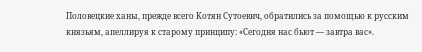Половецкие ханы, прежде всего Котян Сутоевич, обратились за помощью к русским князьям, апеллируя к старому принципу: «Сегодня нас бьют — завтра вас».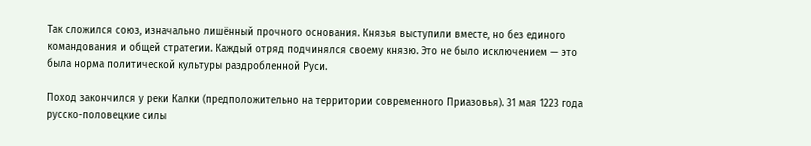Так сложился союз, изначально лишённый прочного основания. Князья выступили вместе, но без единого командования и общей стратегии. Каждый отряд подчинялся своему князю. Это не было исключением — это была норма политической культуры раздробленной Руси.

Поход закончился у реки Калки (предположительно на территории современного Приазовья). 31 мая 1223 года русско-половецкие силы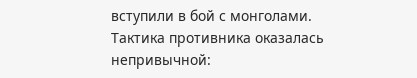вступили в бой с монголами. Тактика противника оказалась непривычной: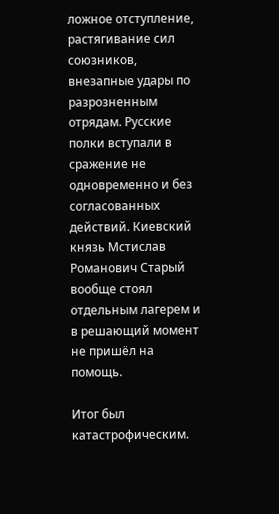ложное отступление, растягивание сил союзников, внезапные удары по разрозненным отрядам. Русские полки вступали в сражение не одновременно и без согласованных действий. Киевский князь Мстислав Романович Старый вообще стоял отдельным лагерем и в решающий момент не пришёл на помощь.

Итог был катастрофическим.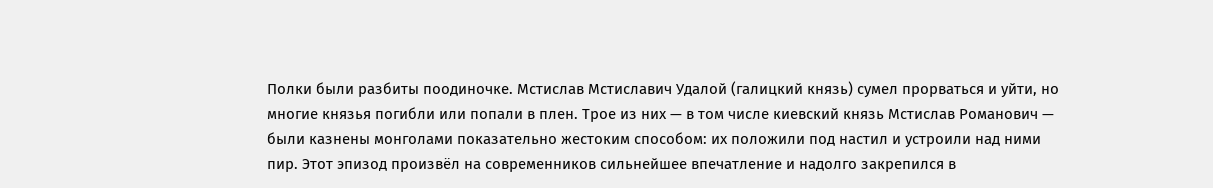Полки были разбиты поодиночке. Мстислав Мстиславич Удалой (галицкий князь) сумел прорваться и уйти, но многие князья погибли или попали в плен. Трое из них — в том числе киевский князь Мстислав Романович — были казнены монголами показательно жестоким способом: их положили под настил и устроили над ними пир. Этот эпизод произвёл на современников сильнейшее впечатление и надолго закрепился в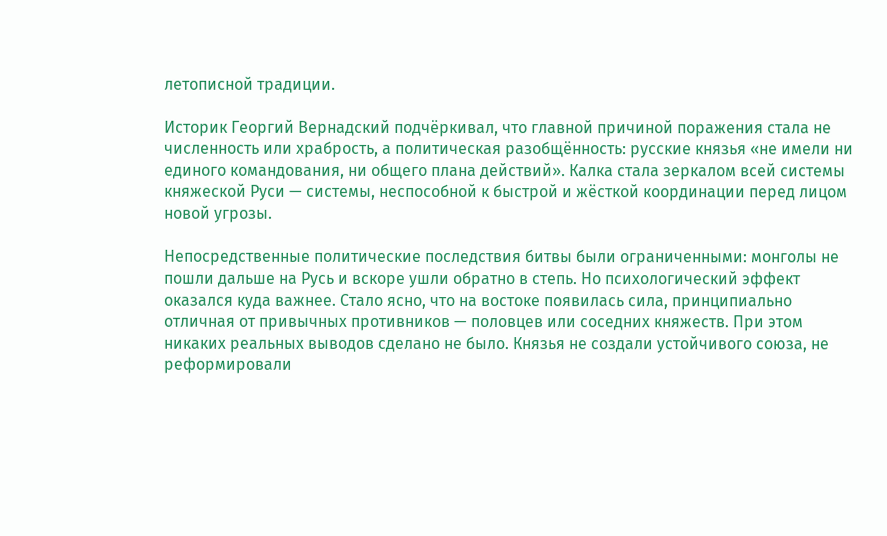летописной традиции.

Историк Георгий Вернадский подчёркивал, что главной причиной поражения стала не численность или храбрость, а политическая разобщённость: русские князья «не имели ни единого командования, ни общего плана действий». Калка стала зеркалом всей системы княжеской Руси — системы, неспособной к быстрой и жёсткой координации перед лицом новой угрозы.

Непосредственные политические последствия битвы были ограниченными: монголы не пошли дальше на Русь и вскоре ушли обратно в степь. Но психологический эффект оказался куда важнее. Стало ясно, что на востоке появилась сила, принципиально отличная от привычных противников — половцев или соседних княжеств. При этом никаких реальных выводов сделано не было. Князья не создали устойчивого союза, не реформировали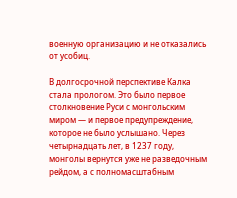военную организацию и не отказались от усобиц.

В долгосрочной перспективе Калка стала прологом. Это было первое столкновение Руси с монгольским миром — и первое предупреждение, которое не было услышано. Через четырнадцать лет, в 1237 году, монголы вернутся уже не разведочным рейдом, а с полномасштабным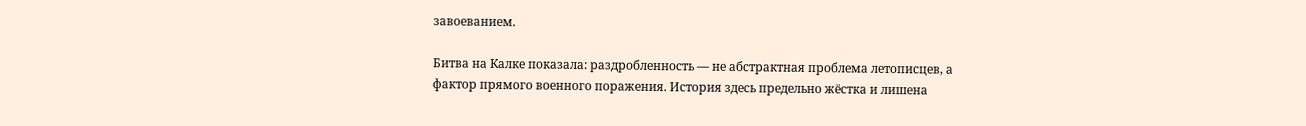завоеванием.

Битва на Калке показала: раздробленность — не абстрактная проблема летописцев, а фактор прямого военного поражения. История здесь предельно жёстка и лишена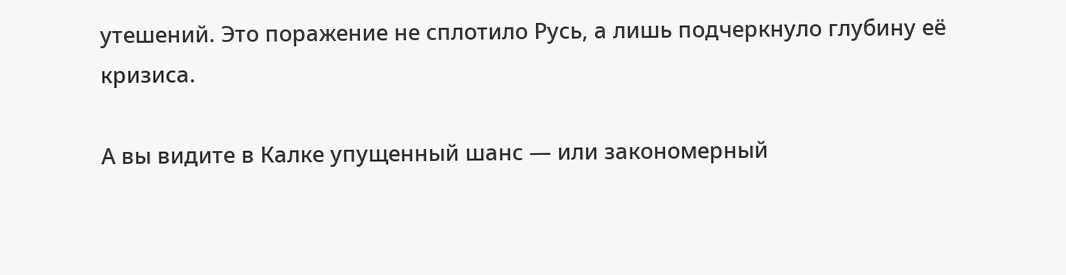утешений. Это поражение не сплотило Русь, а лишь подчеркнуло глубину её кризиса.

А вы видите в Калке упущенный шанс — или закономерный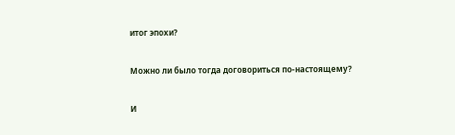итог эпохи?

Можно ли было тогда договориться по-настоящему?

И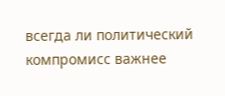всегда ли политический компромисс важнее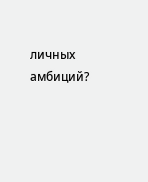личных амбиций?